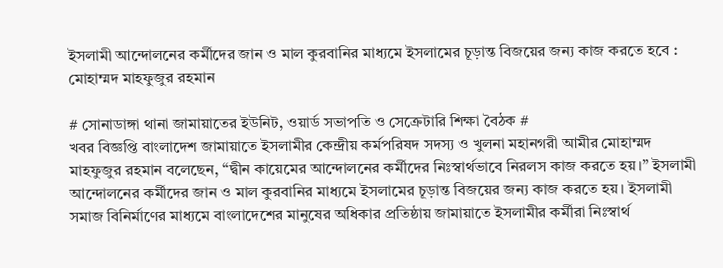ইসলামী আন্দোলনের কর্মীদের জান ও মাল কুরবানির মাধ্যমে ইসলামের চূড়ান্ত বিজয়ের জন্য কাজ করতে হবে : মোহাম্মদ মাহফুজুর রহমান

# সোনাডাঙ্গা থানা জামায়াতের ইউনিট, ওয়ার্ড সভাপতি ও সেক্রেটারি শিক্ষা বৈঠক #
খবর বিজ্ঞপ্তি বাংলাদেশ জামায়াতে ইসলামীর কেন্দ্রীয় কর্মপরিষদ সদস্য ও খুলনা মহানগরী আমীর মোহাম্মদ মাহফুজুর রহমান বলেছেন, “দ্বীন কায়েমের আন্দোলনের কর্মীদের নিঃস্বার্থভাবে নিরলস কাজ করতে হয়।” ইসলামী আন্দোলনের কর্মীদের জান ও মাল কুরবানির মাধ্যমে ইসলামের চূড়ান্ত বিজয়ের জন্য কাজ করতে হয়। ইসলামী সমাজ বিনির্মাণের মাধ্যমে বাংলাদেশের মানুষের অধিকার প্রতিষ্ঠায় জামায়াতে ইসলামীর কর্মীরা নিঃস্বার্থ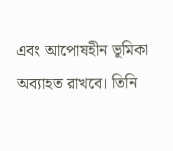এবং আপোষহীন ভূমিকা অব্যাহত রাখবে। তিনি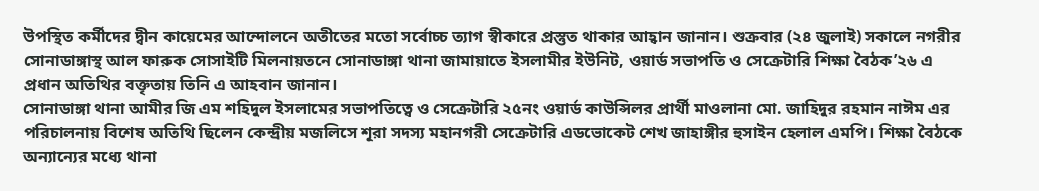উপস্থিত কর্মীদের দ্বীন কায়েমের আন্দোলনে অতীতের মতো সর্বোচ্চ ত্যাগ স্বীকারে প্রস্তুত থাকার আহ্বান জানান। শুক্রবার (২৪ জুলাই) সকালে নগরীর সোনাডাঙ্গাস্থ আল ফারুক সোসাইটি মিলনায়তনে সোনাডাঙ্গা থানা জামায়াতে ইসলামীর ইউনিট, ওয়ার্ড সভাপতি ও সেক্রেটারি শিক্ষা বৈঠক’২৬ এ প্রধান অতিথির বক্তৃতায় তিনি এ আহবান জানান।
সোনাডাঙ্গা থানা আমীর জি এম শহিদুল ইসলামের সভাপতিত্বে ও সেক্রেটারি ২৫নং ওয়ার্ড কাউন্সিলর প্রার্থী মাওলানা মো. জাহিদুর রহমান নাঈম এর পরিচালনায় বিশেষ অতিথি ছিলেন কেন্দ্রীয় মজলিসে শূরা সদস্য মহানগরী সেক্রেটারি এডভোকেট শেখ জাহাঙ্গীর হুসাইন হেলাল এমপি। শিক্ষা বৈঠকে অন্যান্যের মধ্যে থানা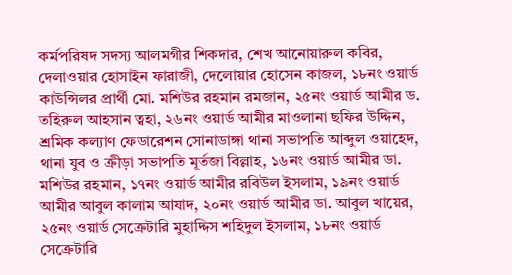কর্মপরিষদ সদস্য আলমগীর শিকদার, শেখ আনোয়ারুল কবির, দেলাওয়ার হোসাইন ফারাজী, দেলোয়ার হোসেন কাজল, ১৮নং ওয়ার্ড কাউন্সিলর প্রার্থী মো. মশিউর রহমান রমজান, ২৫নং ওয়ার্ড আমীর ড. তহিরুল আহসান ত্বহা, ২৬নং ওয়ার্ড আমীর মাওলানা ছফির উদ্দিন, শ্রমিক কল্যাণ ফেডারেশন সোনাডাঙ্গা থানা সভাপতি আব্দুল ওয়াহেদ, থানা যুব ও ক্রীড়া সভাপতি মূর্তজা বিল্লাহ, ১৬নং ওয়ার্ড আমীর ডা. মশিউর রহমান, ১৭নং ওয়ার্ড আমীর রবিউল ইসলাম, ১৯নং ওয়ার্ড আমীর আবুল কালাম আযাদ, ২০নং ওয়ার্ড আমীর ডা. আবুল খায়ের, ২৫নং ওয়ার্ড সেক্রেটারি মুহাদ্দিস শহিদুল ইসলাম, ১৮নং ওয়ার্ড সেক্রেটারি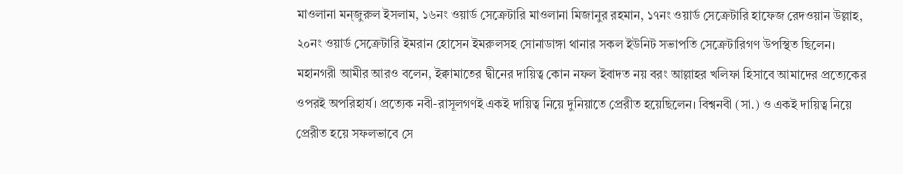মাওলানা মন্জুরুল ইসলাম, ১৬নং ওয়ার্ড সেক্রেটারি মাওলানা মিজানুর রহমান, ১৭নং ওয়ার্ড সেক্রেটারি হাফেজ রেদওয়ান উল্লাহ, ২০নং ওয়ার্ড সেক্রেটারি ইমরান হোসেন ইমরুলসহ সোনাডাঙ্গা থানার সকল ইউনিট সভাপতি সেক্রেটারিগণ উপস্থিত ছিলেন।
মহানগরী আমীর আরও বলেন, ইক্বামাতের দ্বীনের দায়িত্ব কোন নফল ইবাদত নয় বরং আল্লাহর খলিফা হিসাবে আমাদের প্রত্যেকের ওপরই অপরিহার্য। প্রত্যেক নবী-রাসূলগণই একই দায়িত্ব নিয়ে দুনিয়াতে প্রেরীত হয়েছিলেন। বিশ্বনবী (সা.) ও একই দায়িত্ব নিয়ে প্রেরীত হয়ে সফলভাবে সে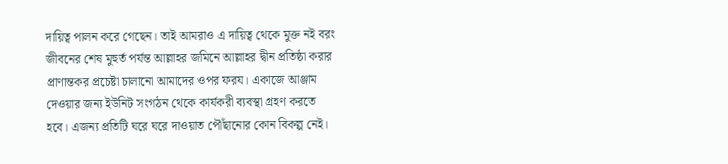দায়িত্ব পালন করে গেছেন। তাই আমরাও এ দায়িত্ব থেকে মুক্ত নই বরং জীবনের শেষ মুহুর্ত পর্যন্ত আল্লাহর জমিনে আল্লাহর দ্বীন প্রতিষ্ঠা করার প্রাণান্তকর প্রচেষ্টা চালানো আমাদের ওপর ফরয। একাজে আঞ্জাম দেওয়ার জন্য ইউনিট সংগঠন থেকে কার্যকরী ব্যবস্থা গ্রহণ করতে হবে। এজন্য প্রতিটি ঘরে ঘরে দাওয়াত পৌঁছানোর কোন বিকল্প নেই।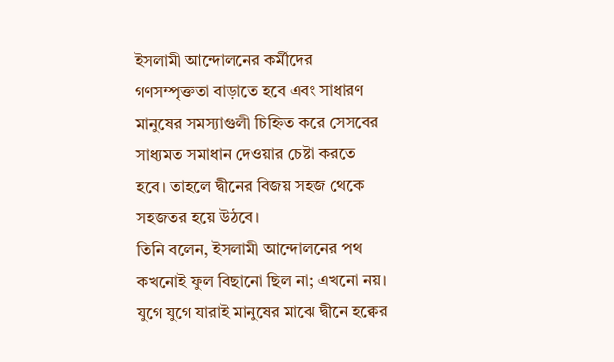ইসলামী আন্দোলনের কর্মীদের গণসম্পৃক্ততা বাড়াতে হবে এবং সাধারণ মানুষের সমস্যাগুলী চিহ্নিত করে সেসবের সাধ্যমত সমাধান দেওয়ার চেষ্টা করতে হবে। তাহলে দ্বীনের বিজয় সহজ থেকে সহজতর হয়ে উঠবে।
তিনি বলেন, ইসলামী আন্দোলনের পথ কখনোই ফুল বিছানো ছিল না; এখনো নয়। যুগে যুগে যারাই মানুষের মাঝে দ্বীনে হক্বের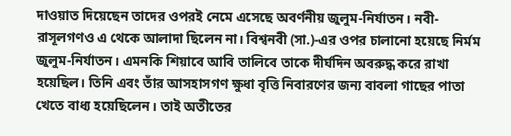দাওয়াত দিয়েছেন তাদের ওপরই নেমে এসেছে অবর্ণনীয় জুলুম-নির্যাতন। নবী-রাসূলগণও এ থেকে আলাদা ছিলেন না। বিশ্বনবী (সা.)-এর ওপর চালানো হয়েছে নির্মম জুলুম-নির্যাতন। এমনকি শিয়াবে আবি তালিবে তাকে দীর্ঘদিন অবরুদ্ধ করে রাখা হয়েছিল। তিনি এবং তাঁর আসহাসগণ ক্ষুধা বৃত্তি নিবারণের জন্য বাবলা গাছের পাতা খেতে বাধ্য হয়েছিলেন। তাই অতীতের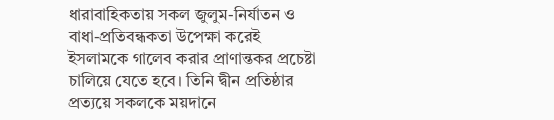ধারাবাহিকতায় সকল জুলুম-নির্যাতন ও বাধা-প্রতিবন্ধকতা উপেক্ষা করেই ইসলামকে গালেব করার প্রাণান্তকর প্রচেষ্টা চালিয়ে যেতে হবে। তিনি দ্বীন প্রতিষ্ঠার প্রত্যয়ে সকলকে ময়দানে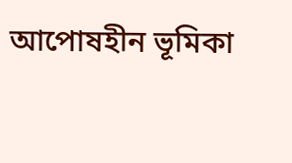আপোষহীন ভূমিকা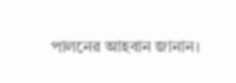পালনের আহবান জানান।